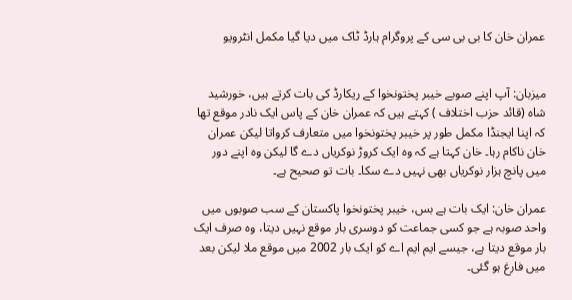عمران خان کا بی بی سی کے پروگرام ہارڈ ٹاک میں دیا گیا مکمل انٹرویو


میزبان: آپ اپنے صوبے خیبر پختونخوا کے ریکارڈ کی بات کرتے ہیں، خورشید شاہ (قائد حزب اختلاف ) کہتے ہیں کہ عمران خان کے پاس ایک نادر موقع تھا کہ اپنا ایجنڈا مکمل طور پر خیبر پختونخوا میں متعارف کرواتا لیکن عمران خان ناکام رہا۔ خان کہتا ہے کہ وہ ایک کروڑ نوکریاں دے گا لیکن وہ اپنے دور میں پانچ ہزار نوکریاں بھی نہیں دے سکا۔ بات تو صحیح ہے۔

عمران خان: ایک بات ہے بس، خیبر پختونخوا پاکستان کے سب صوبوں میں واحد صوبہ ہے جو کسی جماعت کو دوسری بار موقع نہیں دیتا، وہ صرف ایک بار موقع دیتا ہے، جیسے ایم ایم اے کو ایک بار 2002 میں موقع ملا لیکن بعد میں فارغ ہو گئی۔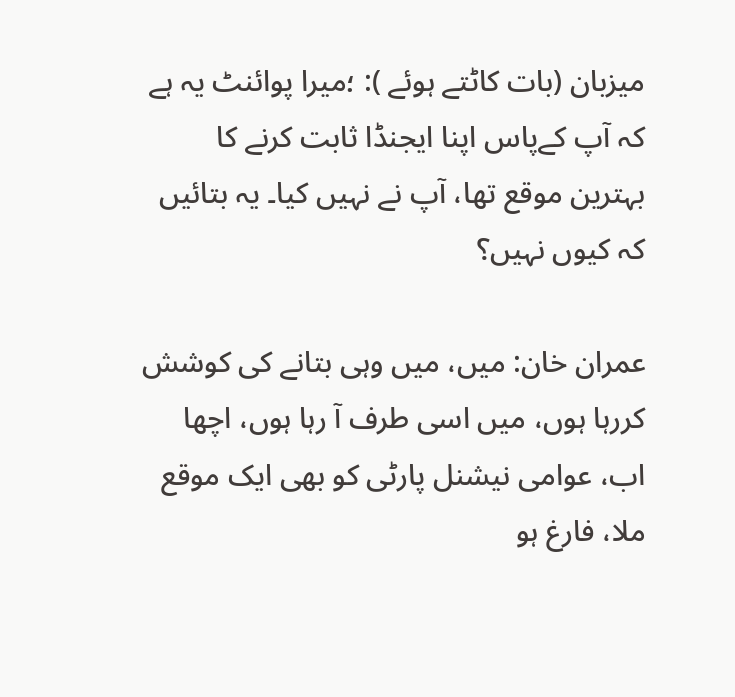میزبان (بات کاٹتے ہوئے ): ؛میرا پوائنٹ یہ ہے کہ آپ کےپاس اپنا ایجنڈا ثابت کرنے کا بہترین موقع تھا، آپ نے نہیں کیا۔ یہ بتائیں کہ کیوں نہیں؟

عمران خان: میں، میں وہی بتانے کی کوشش کررہا ہوں، میں اسی طرف آ رہا ہوں، اچھا اب، عوامی نیشنل پارٹی کو بھی ایک موقع ملا، فارغ ہو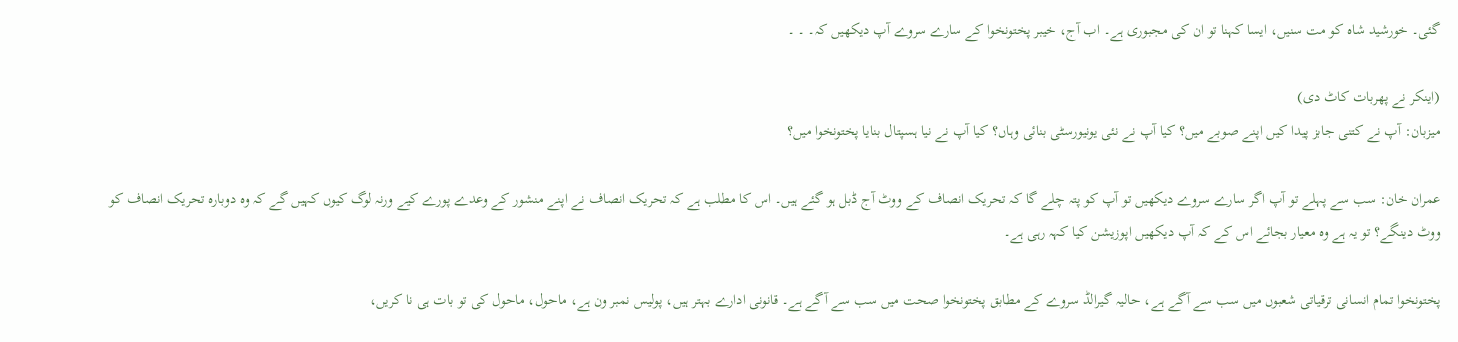گئی۔ خورشید شاہ کو مت سنیں، ایسا کہنا تو ان کی مجبوری ہے۔ اب آج، خیبر پختونخوا کے سارے سروے آپ دیکھیں کہ۔ ۔ ۔

(اینکر نے پھربات کاٹ دی)
میزبان: آپ نے کتنی جابز پیدا کیں اپنے صوبے میں؟ کیا آپ نے نئی یونیورسٹی بنائی وہاں؟ کیا آپ نے نیا ہسپتال بنایا پختونخوا میں؟

عمران خان: سب سے پہلے تو آپ اگر سارے سروے دیکھیں تو آپ کو پتہ چلے گا کہ تحریک انصاف کے ووٹ آج ڈبل ہو گئے ہیں۔ اس کا مطلب ہے کہ تحریک انصاف نے اپنے منشور کے وعدے پورے کیے ورنہ لوگ کیوں کہیں گے کہ وہ دوبارہ تحریک انصاف کو ووٹ دینگے؟ تو یہ ہے وہ معیار بجائے اس کے کہ آپ دیکھیں اپوزیشن کیا کہہ رہی ہے۔

پختونخوا تمام انسانی ترقیاتی شعبوں میں سب سے آگے ہے، حالیہ گیرالڈ سروے کے مطابق پختونخوا صحت میں سب سے آگے ہے۔ قانونی ادارے بہتر ہیں، پولیس نمبر ون ہے، ماحول، ماحول کی تو بات ہی نا کریں،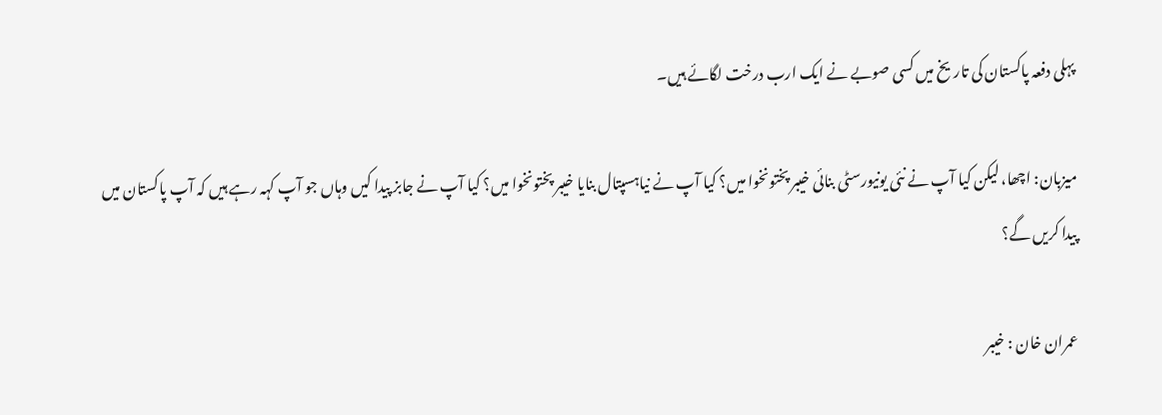پہلی دفعہ پاکستان کی تاریخ میں کسی صوبے نے ایک ارب درخت لگائے ہیں۔

میزبان: اچھا، لیکن کیا آپ نے نئی یونیورسٹی بنائی خیبر پختونخوا میں؟ کیا آپ نے نیاہسپتال بنایا خیبر پختونخوا میں؟ کیا آپ نے جابز پیدا کیں وہاں جو آپ کہہ رہے ہیں کہ آپ پاکستان میں پیدا کریں گے؟

عمران خان : خیبر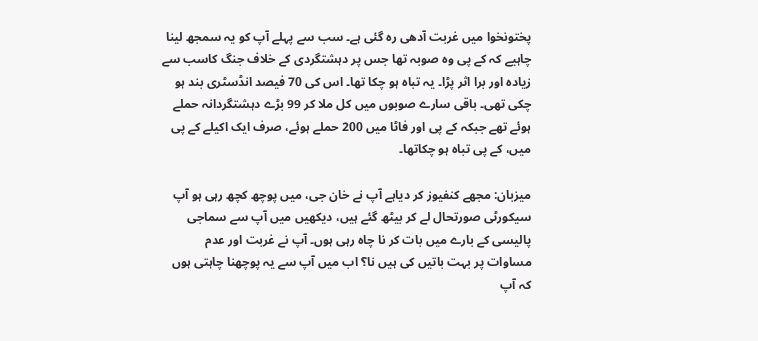پختونخوا میں غربت آدھی رہ گئی ہے۔ سب سے پہلے آپ کو یہ سمجھ لینا چاہیے کہ کے پی وہ صوبہ تھا جس پر دہشتگردی کے خلاف جنگ کاسب سے زیادہ اور برا اثر پڑا۔ یہ تباہ ہو چکا تھا۔ اس کی 70 فیصد انڈسٹری بند ہو چکی تھی۔ باقی سارے صوبوں میں کل ملا کر 99 بڑے دہشتگردانہ حملے ہوئے تھے جبکہ کے پی اور فاٹا میں 200 حملے ہوئے، صرف ایک اکیلے کے پی میں، کے پی تباہ ہو چکاتھا۔

میزبان: مجھے کنفیوز کر دیاہے آپ نے خان جی، میں پوچھ کچھ رہی ہو آپ سیکورٹی صورتحال لے کر بیٹھ گئے ہیں، دیکھیں میں آپ سے سماجی پالیسی کے بارے میں بات کر نا چاہ رہی ہوں۔ آپ نے غربت اور عدم مساوات پر بہت باتیں کی ہیں نا؟ اب میں آپ سے یہ پوچھنا چاہتی ہوں کہ آپ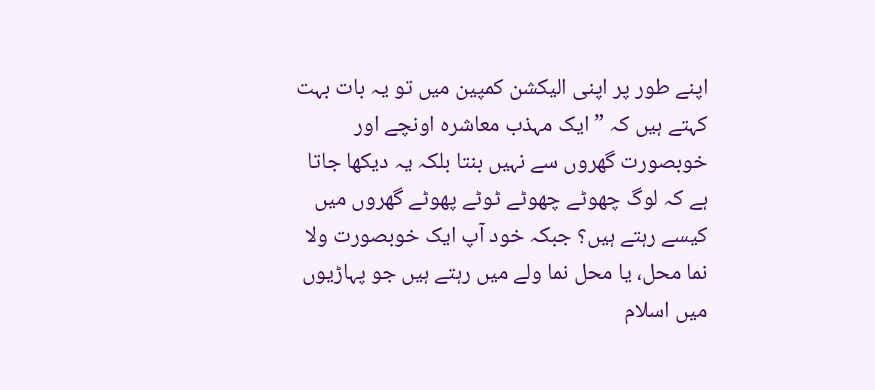اپنے طور پر اپنی الیکشن کمپین میں تو یہ بات بہت کہتے ہیں کہ ”ایک مہذب معاشرہ اونچے اور خوبصورت گھروں سے نہیں بنتا بلکہ یہ دیکھا جاتا ہے کہ لوگ چھوٹے چھوٹے ٹوٹے پھوٹے گھروں میں کیسے رہتے ہیں؟ جبکہ خود آپ ایک خوبصورت ولا نما محل، یا محل نما ولے میں رہتے ہیں جو پہاڑیوں میں اسلام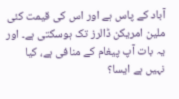آباد کے پاس ہے اور اس کی قیمت کئی ملین امریکن ڈالرز تک ہوسکتی ہے۔ اور یہ بات آپ پیغام کے منافی ہے، کیا نہیں ہے ایسا؟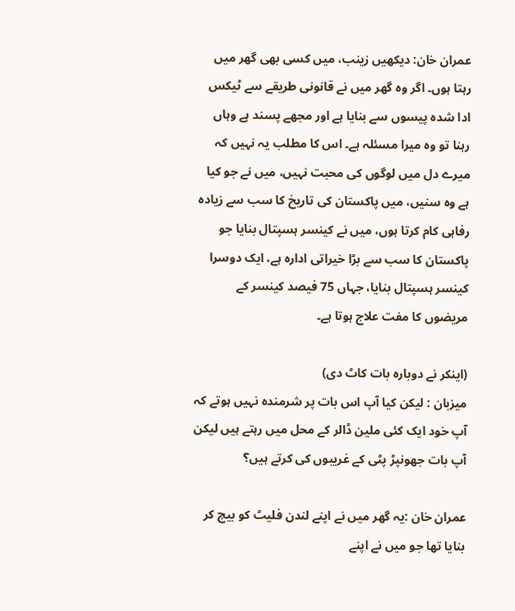عمران خان: دیکھیں زینب، میں کسی بھی گھر میں رہتا ہوں۔ اگر وہ گھر میں نے قانونی طریقے سے ٹیکس ادا شدہ پیسوں سے بنایا ہے اور مجھے پسند ہے وہاں رہنا تو وہ میرا مسئلہ ہے۔ اس کا مطلب یہ نہیں کہ میرے دل میں لوگوں کی محبت نہیں، میں نے جو کیا ہے وہ سنیں، میں پاکستان کی تاریخ کا سب سے زیادہ رفاہی کام کرتا ہوں، میں نے کینسر ہسپتال بنایا جو پاکستان کا سب سے بڑا خیراتی ادارہ ہے، ایک دوسرا کینسر ہسپتال بنایا، جہاں 75 فیصد کینسر کے مریضوں کا مفت علاج ہوتا ہے۔

(اینکر نے دوبارہ بات کاٹ دی)
میزبان : لیکن کیا آپ اس بات پر شرمندہ نہیں ہوتے کہ آپ خود ایک کئی ملین ڈالر کے محل میں رہتے ہیں لیکن آپ بات جھونپڑ پٹی کے غریبوں کی کرتے ہیں؟

عمران خان :یہ گھر میں نے اپنے لندن فلیٹ کو بیچ کر بنایا تھا جو میں نے اپنے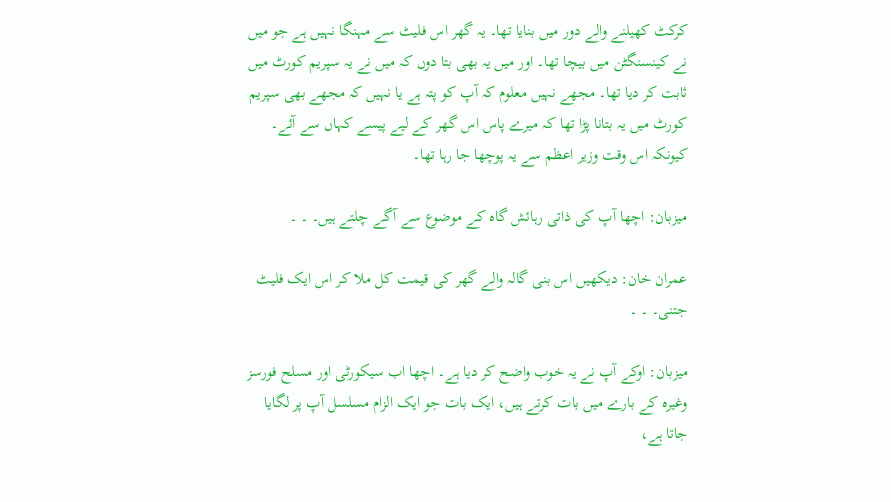کرکٹ کھیلنے والے دور میں بنایا تھا۔ یہ گھر اس فلیٹ سے مہنگا نہیں ہے جو میں نے کینسنگٹن میں بیچا تھا۔ اور میں یہ بھی بتا دوں کہ میں نے یہ سپریم کورٹ میں ثابت کر دیا تھا۔ مجھے نہیں معلوم کہ آپ کو پتہ ہے یا نہیں کہ مجھے بھی سپریم کورٹ میں یہ بتانا پڑا تھا کہ میرے پاس اس گھر کے لیے پیسے کہاں سے آئے۔ کیونکہ اس وقت وزیر اعظم سے یہ پوچھا جا رہا تھا۔

میزبان: اچھا آپ کی ذاتی رہائش گاہ کے موضوع سے آگے چلتے ہیں۔ ۔ ۔

عمران خان: دیکھیں اس بنی گالہ والے گھر کی قیمت کل ملا کر اس ایک فلیٹ جتنی۔ ۔ ۔

میزبان: اوکے آپ نے یہ خوب واضح کر دیا ہے۔ اچھا اب سیکورٹی اور مسلح فورسز وغیرہ کے بارے میں بات کرتے ہیں، ایک بات جو ایک الزام مسلسل آپ پر لگایا جاتا ہے،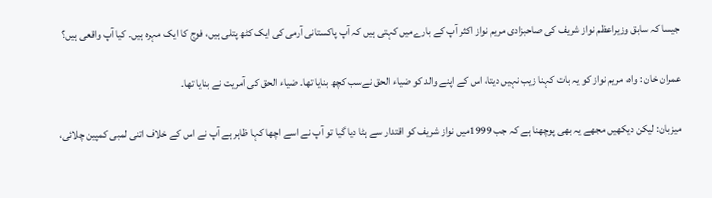جیسا کہ سابق وزیراعظم نواز شریف کی صاحبزادی مریم نواز اکثر آپ کے بارےمیں کہتی ہیں کہ آپ پاکستانی آرمی کی ایک کٹھ پتلی ہیں، فوج کا ایک مہرہ ہیں۔ کیا آپ واقعی ہیں؟

عمران خان : واہ، مریم نواز کو یہ بات کہنا زیب نہیں دیتا، اس کے اپنے والد کو ضیاء الحق نےسب کچھ بنایا تھا۔ ضیاء الحق کی آمریت نے بنایا تھا۔

میزبان: لیکن دیکھیں مجھے یہ بھی پوچھنا ہے کہ جب 1999میں نواز شریف کو اقتدار سے ہٹا دیا گیا تو آپ نے اسے اچھا کہا ظاہر ہے آپ نے اس کے خلاف اتنی لمبی کمپین چلائی،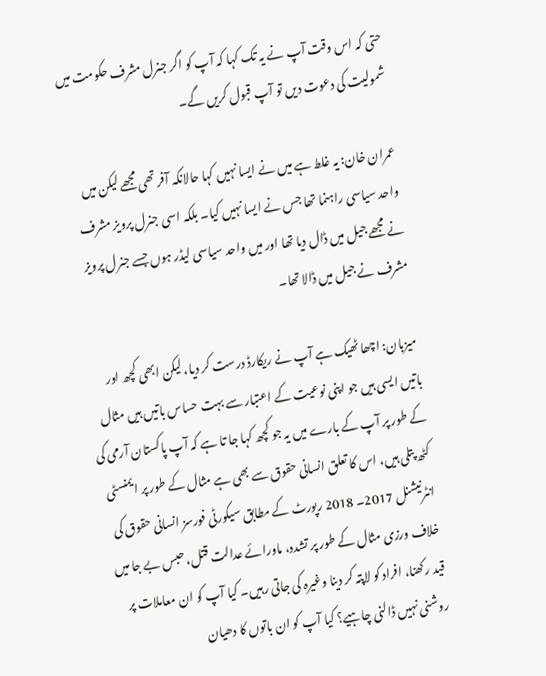حتی کہ اس وقت آپ نے یہ تک کہا کہ آپ کو اگر جنرل مشرف حکومت میں شمولیت کی دعوت دیں تو آپ قبول کریں گے۔

عمران خان: یہ غلط ہے میں نے ایسا نہیں کہا حالانکہ آفر تھی مجھے لیکن میں واحد سیاسی راہنما تھا جس نے ایسا نہیں کیا۔ بلکہ اسی جنرل پرویز مشرف نے مجھے جیل میں ڈال دیا تھا اور میں واحد سیاسی لیڈر ہوں جسے جنرل پرویز مشرف نے جیل میں ڈالا تھا۔

میزبان: اچھا ٹھیک ہے آپ نے ریکارڈ درست کر دیا، لیکن ابھی کچھ اور باتیں ایسی ہیں جو اپنی نوعیت کے اعتبار سے بہت حساس باتیں ہیں مثال کے طور پر آپ کے بارے میں یہ جو کچھ کہا جا تا ہے کہ آپ پاکستان آرمی کی کٹھ پتلی ہیں، اس کا تعلق انسانی حقوق سے بھی ہے مثال کے طور پر ایمنسٹی انٹرنیشنل 2017۔ 2018 رپورٹ کے مطابق سیکورٹی فورسز انسانی حقوق کی خلاف ورزی مثال کے طور پر تشدد، ماورائے عدالت قتل، حبس بے جا میں قید رکھنا، افراد کو لاپتہ کر دینا وغیرہ کی جاتی رہیں۔ کیا آپ کو ان معاملات پر روشنی نہیں ڈالنی چاہیے؟ کیا آپ کو ان باتوں کا دھیان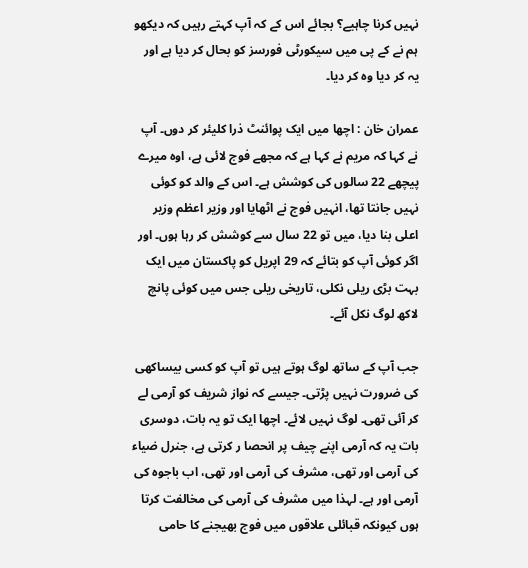نہیں کرنا چاہیے؟ بجائے اس کے کہ آپ کہتے رہیں کہ دیکھو ہم نے کے پی میں سیکورٹی فورسز کو بحال کر دیا ہے اور یہ کر دیا وہ کر دیا۔

عمران خان : اچھا میں ایک پوائنٹ ذرا کلیئر کر دوں۔ آپ نے کہا کہ مریم نے کہا ہے کہ مجھے فوج لائی ہے، اوہ میرے پیچھے 22 سالوں کی کوشش ہے۔ اس کے والد کو کوئی نہیں جانتا تھا، انہیں فوج نے اٹھایا اور وزیر اعظم وزیر اعلی بنا دیا، میں تو 22 سال سے کوشش کر رہا ہوں۔ اور اگر کوئی آپ کو بتائے کہ 29 اپریل کو پاکستان میں ایک بہت بڑی ریلی نکلی، تاریخی ریلی جس میں کوئی پانچ لاکھ لوگ نکل آئے۔

جب آپ کے ساتھ لوگ ہوتے ہیں تو آپ کو کسی بیساکھی کی ضرورت نہیں پڑتی۔ جیسے کہ نواز شریف کو آرمی لے کر آئی تھی۔ لوگ نہیں لائے۔ اچھا ایک تو یہ بات، دوسری بات یہ کہ آرمی اپنے چیف پر انحصا ر کرتی ہے، جنرل ضیاء کی آرمی اور تھی، مشرف کی آرمی اور تھی، اب باجوہ کی آرمی اور ہے۔ لہذا میں مشرف کی آرمی کی مخالفت کرتا ہوں کیونکہ قبائلی علاقوں میں فوج بھیجنے کا حامی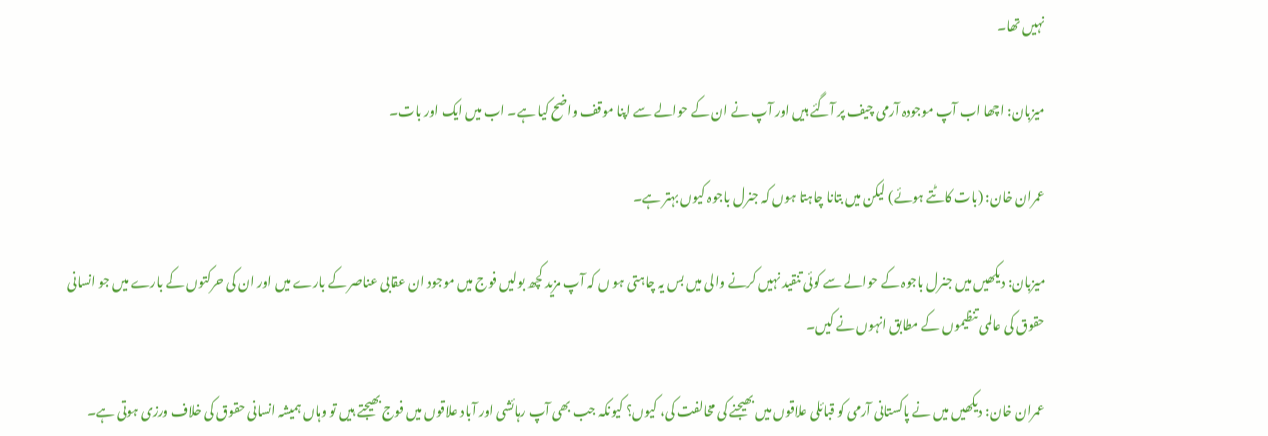نہیں تھا۔

میزبان: اچھا اب آپ موجودہ آرمی چیف پر آگئے ہیں اور آپ نے ان کے حوالے سے اپنا موقف واضح کیا ہے۔ اب میں ایک اور بات۔

عمران خان: (بات کاٹتے ہوئے) لیکن میں بتانا چاہتا ہوں کہ جنرل باجوہ کیوں بہتر ہے۔

میزبان: دیکھیں میں جنرل باجوہ کے حوالے سے کوئی تنقید نہیں کرنے والی میں بس یہ چاہتی ہو ں کہ آپ مزید کچھ بولیں فوج میں موجود ان عقابی عناصر کے بارے میں اور ان کی حرکتوں کے بارے میں جو انسانی حقوق کی عالمی تنظیموں کے مطابق انہوں نے کیں۔

عمران خان: دیکھیں میں نے پاکستانی آرمی کو قبائلی علاقوں میں بھیجنے کی مخالفت کی، کیوں؟ کیونکہ جب بھی آپ رہائشی اور آباد علاقوں میں فوج بھیجتے ہیں تو وہاں ہمیشہ انسانی حقوق کی خلاف ورزی ہوتی ہے۔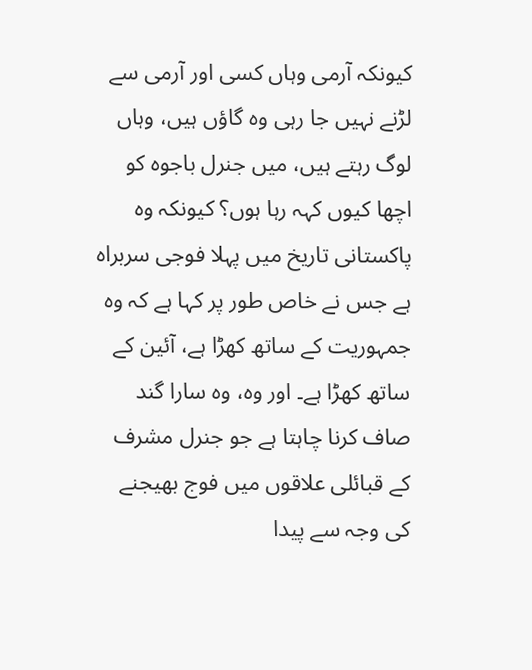کیونکہ آرمی وہاں کسی اور آرمی سے لڑنے نہیں جا رہی وہ گاؤں ہیں، وہاں لوگ رہتے ہیں، میں جنرل باجوہ کو اچھا کیوں کہہ رہا ہوں؟ کیونکہ وہ پاکستانی تاریخ میں پہلا فوجی سربراہ ہے جس نے خاص طور پر کہا ہے کہ وہ جمہوریت کے ساتھ کھڑا ہے، آئین کے ساتھ کھڑا ہے۔ اور وہ، وہ سارا گند صاف کرنا چاہتا ہے جو جنرل مشرف کے قبائلی علاقوں میں فوج بھیجنے کی وجہ سے پیدا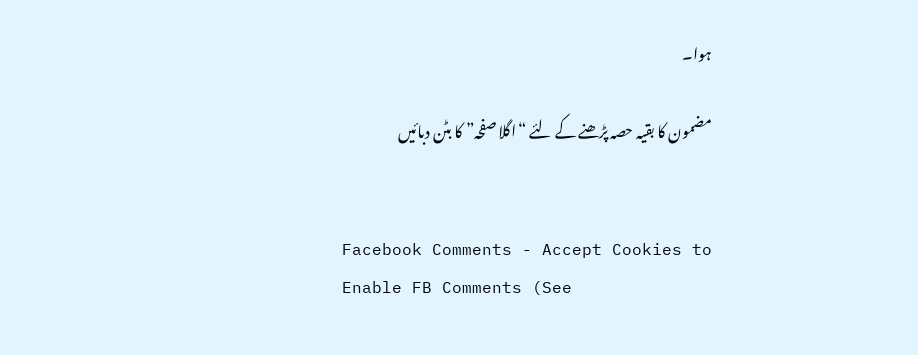ہوا۔

مضمون کا بقیہ حصہ پڑھنے کے لئے “اگلا صفحہ” کا بٹن دبائیں


Facebook Comments - Accept Cookies to Enable FB Comments (See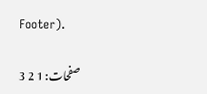Footer).

صفحات: 1 2 3